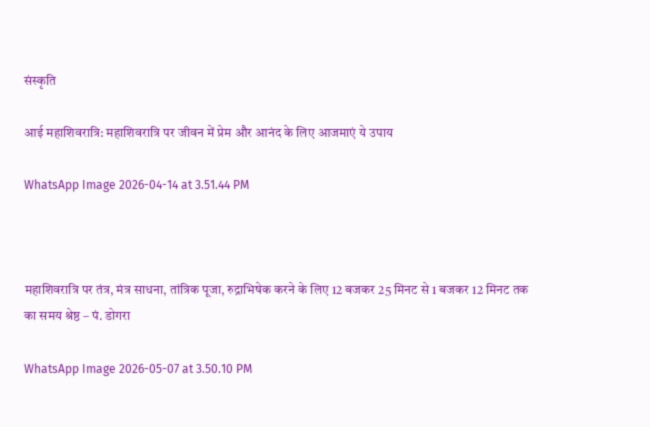संस्कृति

आई महाशिवरात्रि: महाशिवरात्रि पर जीवन में प्रेम और आनंद के लिए आजमाएं ये उपाय

WhatsApp Image 2026-04-14 at 3.51.44 PM



महाशिवरात्रि पर तंत्र, मंत्र साधना, तांत्रिक पूजा, रुद्राभिषेक करने के लिए 12 बजकर 25 मिनट से 1 बजकर 12 मिनट तक का समय श्रेष्ठ – पं. डोगरा

WhatsApp Image 2026-05-07 at 3.50.10 PM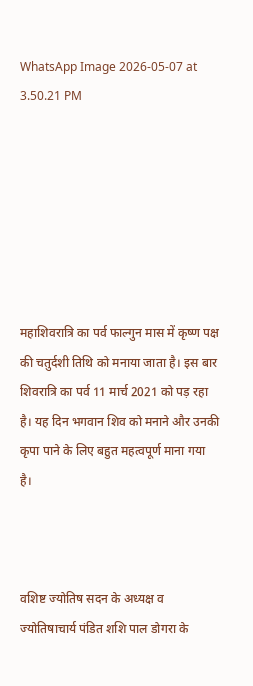WhatsApp Image 2026-05-07 at 3.50.21 PM







महाशिवरात्रि का पर्व फाल्गुन मास में कृष्ण पक्ष की चतुर्दशी तिथि को मनाया जाता है। इस बार शिवरात्रि का पर्व 11 मार्च 2021 को पड़ रहा है। यह दिन भगवान शिव को मनाने और उनकी कृपा पाने के लिए बहुत महत्वपूर्ण माना गया है।



वशिष्ट ज्योतिष सदन के अध्यक्ष व ज्योतिषाचार्य पंडित शशि पाल डोगरा के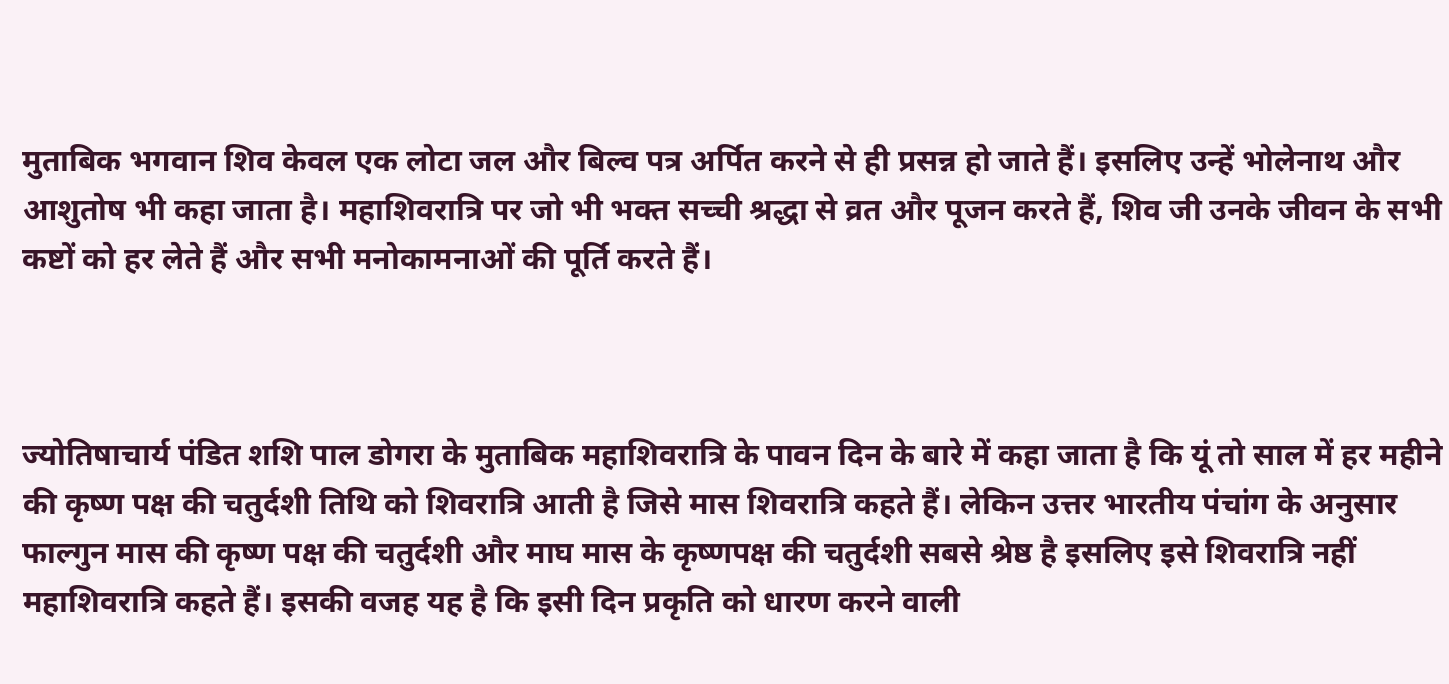मुताबिक भगवान शिव केवल एक लोटा जल और बिल्व पत्र अर्पित करने से ही प्रसन्न हो जाते हैं। इसलिए उन्हें भोलेनाथ और आशुतोष भी कहा जाता है। महाशिवरात्रि पर जो भी भक्त सच्ची श्रद्धा से व्रत और पूजन करते हैं, शिव जी उनके जीवन के सभी कष्टों को हर लेते हैं और सभी मनोकामनाओं की पूर्ति करते हैं।



ज्योतिषाचार्य पंडित शशि पाल डोगरा के मुताबिक महाशिवरात्रि के पावन दिन के बारे में कहा जाता है कि यूं तो साल में हर महीने की कृष्ण पक्ष की चतुर्दशी तिथि को शिवरात्रि आती है जिसे मास शिवरात्रि कहते हैं। लेकिन उत्तर भारतीय पंचांग के अनुसार फाल्गुन मास की कृष्ण पक्ष की चतुर्दशी और माघ मास के कृष्णपक्ष की चतुर्दशी सबसे श्रेष्ठ है इसलिए इसे शिवरात्रि नहीं महाशिवरात्रि कहते हैं। इसकी वजह यह है कि इसी दिन प्रकृति को धारण करने वाली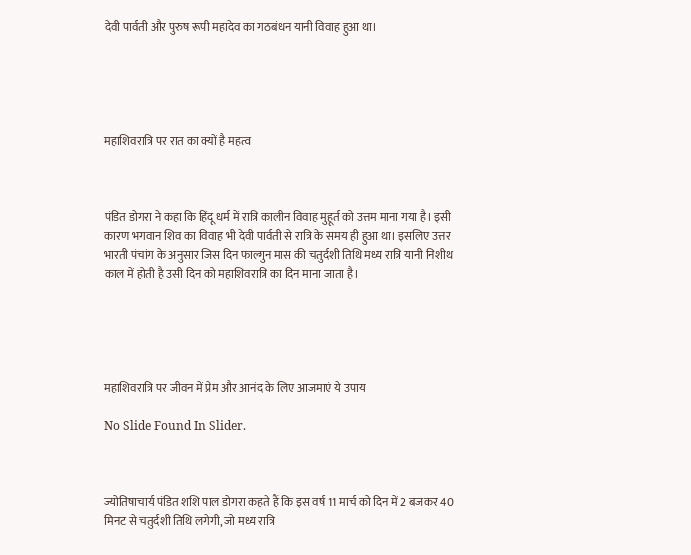देवी पार्वती और पुरुष रूपी महादेव का गठबंधन यानी विवाह हुआ था।





महाशिवरात्रि पर रात का क्यों है महत्व



पंडित डोगरा ने कहा कि हिंदू धर्म में रात्रि कालीन विवाह मुहूर्त को उत्तम माना गया है। इसी कारण भगवान शिव का विवाह भी देवी पार्वती से रात्रि के समय ही हुआ था। इसलिए उत्तर भारती पंचांग के अनुसार जिस दिन फाल्गुन मास की चतुर्दशी तिथि मध्य रात्रि यानी निशीथ काल में होती है उसी दिन को महाशिवरात्रि का दिन माना जाता है।





महाशिवरात्रि पर जीवन में प्रेम और आनंद के लिए आजमाएं ये उपाय

No Slide Found In Slider.



ज्योतिषाचार्य पंडित शशि पाल डोगरा कहते हैं कि इस वर्ष 11 मार्च को दिन में 2 बजकर 40 मिनट से चतुर्दशी तिथि लगेगी, जो मध्य रात्रि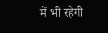में भी रहेगी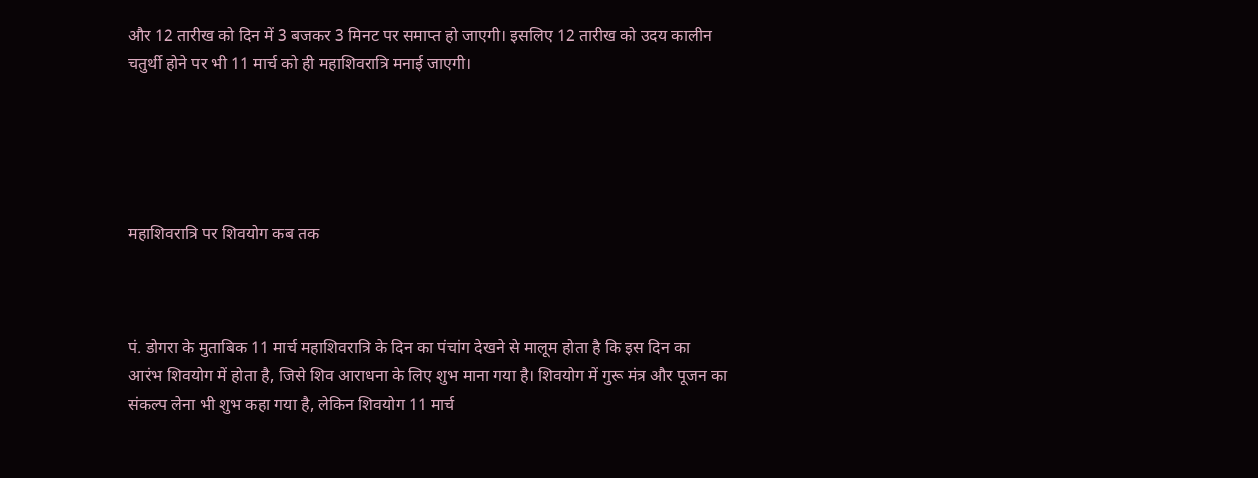और 12 तारीख को दिन में 3 बजकर 3 मिनट पर समाप्त हो जाएगी। इसलिए 12 तारीख को उदय कालीन चतुर्थी होने पर भी 11 मार्च को ही महाशिवरात्रि मनाई जाएगी।





महाशिवरात्रि पर शिवयोग कब तक



पं. डोगरा के मुताबिक 11 मार्च महाशिवरात्रि के दिन का पंचांग देखने से मालूम होता है कि इस दिन का आरंभ शिवयोग में होता है, जिसे शिव आराधना के लिए शुभ माना गया है। शिवयोग में गुरू मंत्र और पूजन का संकल्प लेना भी शुभ कहा गया है, लेकिन शिवयोग 11 मार्च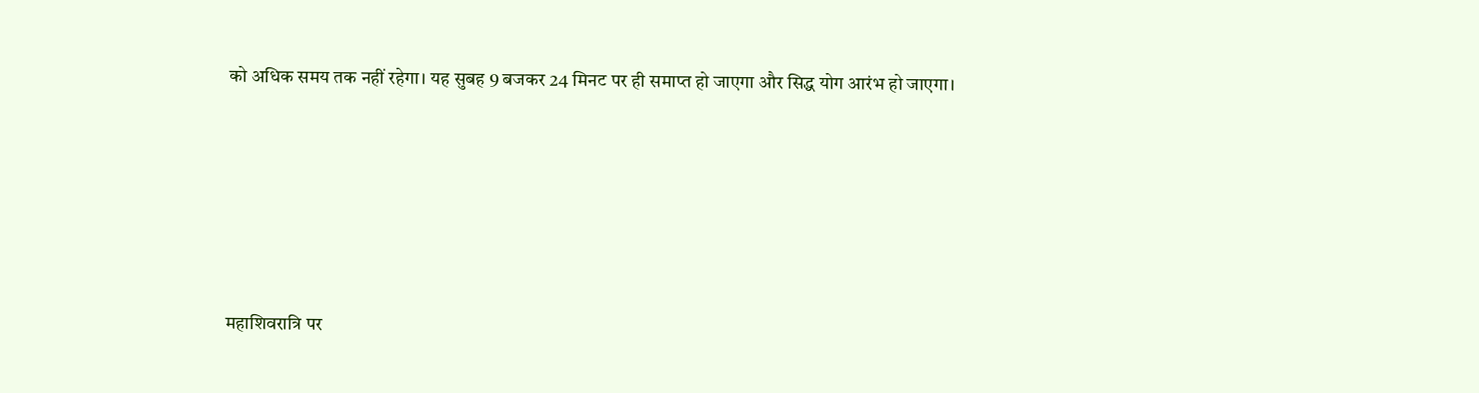को अधिक समय तक नहीं रहेगा। यह सुबह 9 बजकर 24 मिनट पर ही समाप्त हो जाएगा और सिद्ध योग आरंभ हो जाएगा।





महाशिवरात्रि पर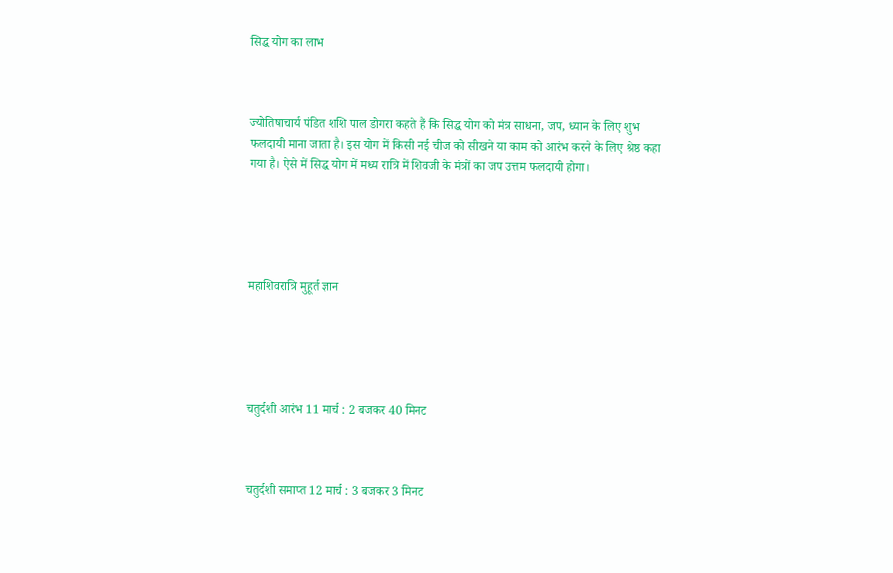सिद्ध योग का लाभ



ज्योतिषाचार्य पंडित शशि पाल डोगरा कहते हैं कि सिद्ध योग को मंत्र साधना, जप, ध्यान के लिए शुभ फलदायी माना जाता है। इस योग में किसी नई चीज को सीखने या काम को आरंभ करने के लिए श्रेष्ठ कहा गया है। ऐसे में सिद्ध योग में मध्य रात्रि में शिवजी के मंत्रों का जप उत्तम फलदायी होगा।





महाशिवरात्रि मुहूर्त ज्ञान





चतुर्दशी आरंभ 11 मार्च : 2 बजकर 40 मिनट



चतुर्दशी समाप्त 12 मार्च : 3 बजकर 3 मिनट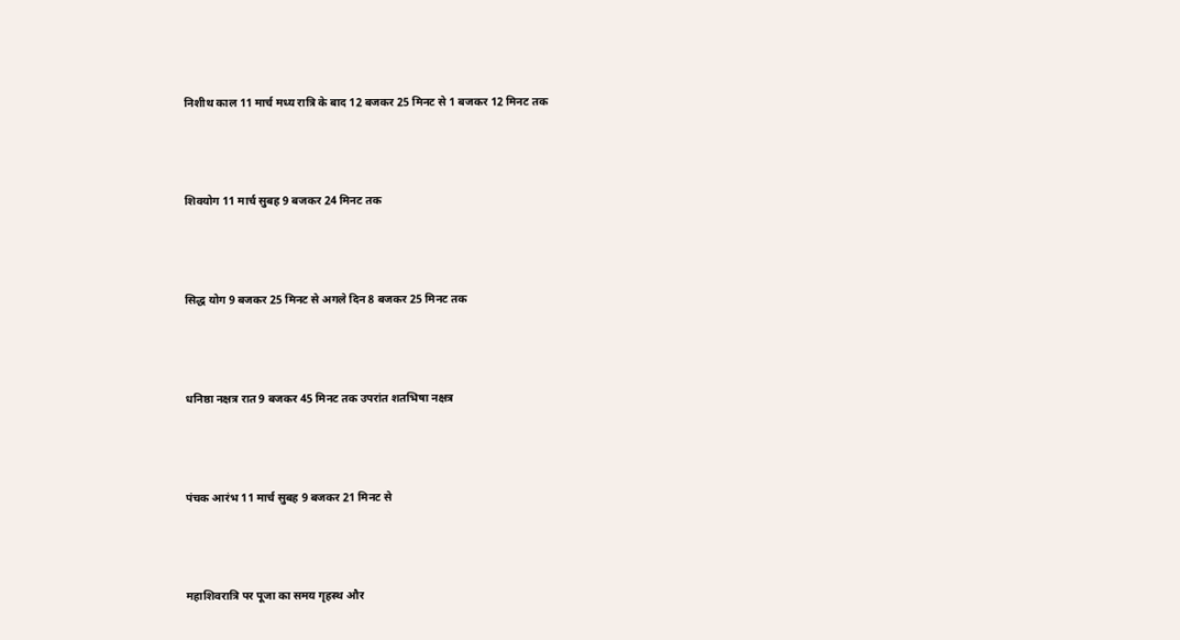निशीथ काल 11 मार्च मध्य रात्रि के बाद 12 बजकर 25 मिनट से 1 बजकर 12 मिनट तक



शिवयोग 11 मार्च सुबह 9 बजकर 24 मिनट तक



सिद्ध योग 9 बजकर 25 मिनट से अगले दिन 8 बजकर 25 मिनट तक



धनिष्ठा नक्षत्र रात 9 बजकर 45 मिनट तक उपरांत शतभिषा नक्षत्र



पंचक आरंभ 11 मार्च सुबह 9 बजकर 21 मिनट से



महाशिवरात्रि पर पूजा का समय गृहस्थ और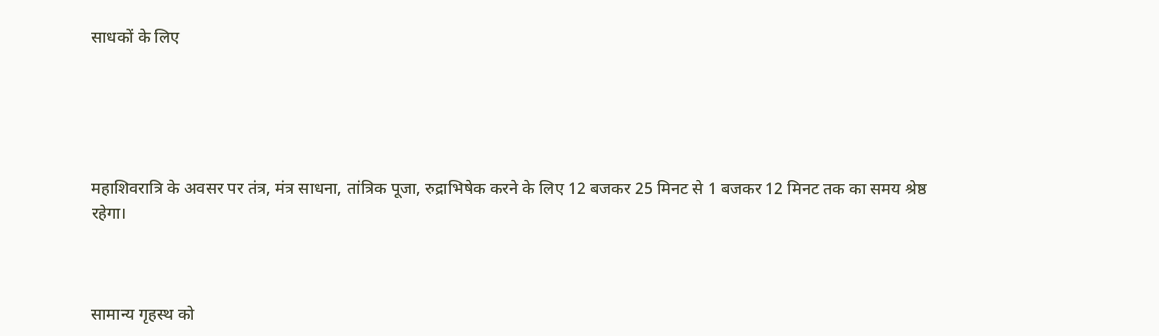साधकों के लिए





महाशिवरात्रि के अवसर पर तंत्र, मंत्र साधना, तांत्रिक पूजा, रुद्राभिषेक करने के लिए 12 बजकर 25 मिनट से 1 बजकर 12 मिनट तक का समय श्रेष्ठ रहेगा।



सामान्य गृहस्थ को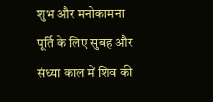शुभ और मनोकामना पूर्ति के लिए सुबह और संध्या काल में शिव की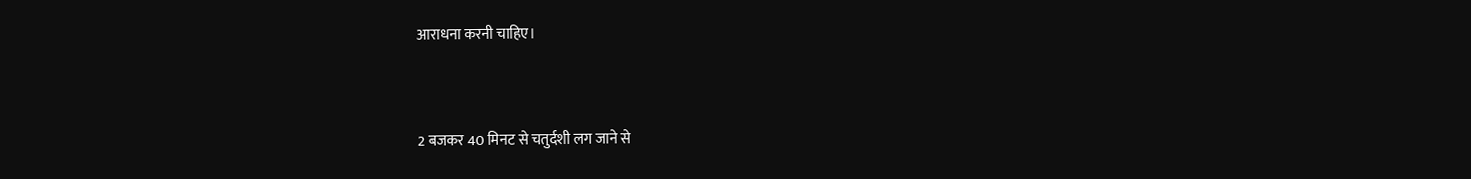आराधना करनी चाहिए।



2 बजकर 40 मिनट से चतुर्दशी लग जाने से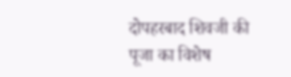दोपहरबाद शिवजी की पूजा का विशेष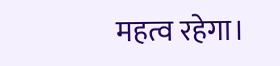महत्व रहेगा।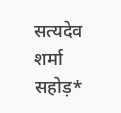सत्यदेव शर्मा सहोड़*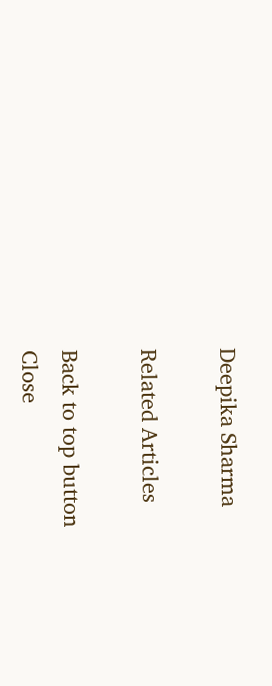Deepika Sharma

Related Articles

Back to top button
Close